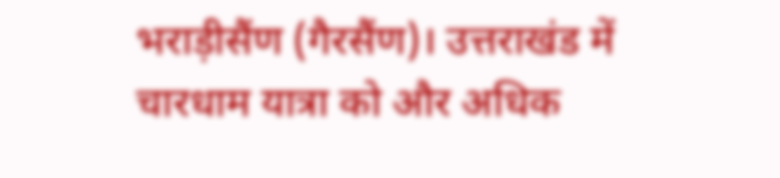भराड़ीसैंण (गैरसैंण)। उत्तराखंड में चारधाम यात्रा को और अधिक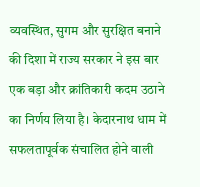व्यवस्थित, सुगम और सुरक्षित बनाने की दिशा में राज्य सरकार ने इस बार एक बड़ा और क्रांतिकारी कदम उठाने का निर्णय लिया है। केदारनाथ धाम में सफलतापूर्वक संचालित होने वाली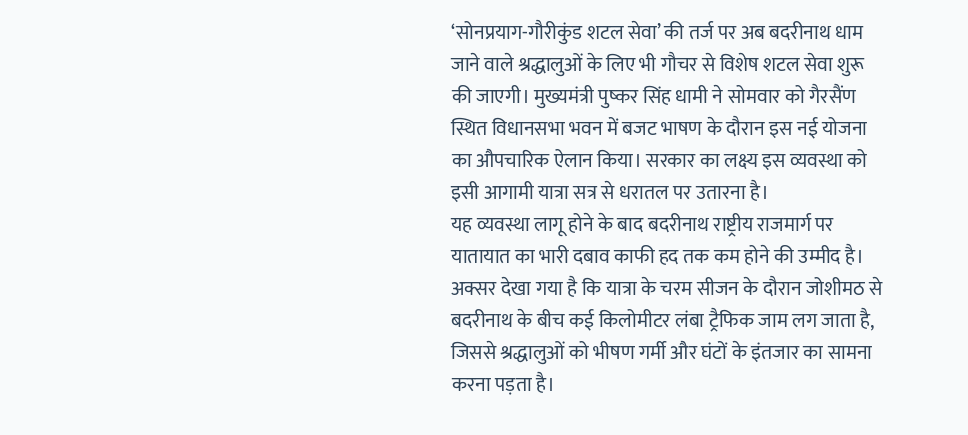‘सोनप्रयाग-गौरीकुंड शटल सेवा’ की तर्ज पर अब बदरीनाथ धाम जाने वाले श्रद्धालुओं के लिए भी गौचर से विशेष शटल सेवा शुरू की जाएगी। मुख्यमंत्री पुष्कर सिंह धामी ने सोमवार को गैरसैंण स्थित विधानसभा भवन में बजट भाषण के दौरान इस नई योजना का औपचारिक ऐलान किया। सरकार का लक्ष्य इस व्यवस्था को इसी आगामी यात्रा सत्र से धरातल पर उतारना है।
यह व्यवस्था लागू होने के बाद बदरीनाथ राष्ट्रीय राजमार्ग पर यातायात का भारी दबाव काफी हद तक कम होने की उम्मीद है। अक्सर देखा गया है कि यात्रा के चरम सीजन के दौरान जोशीमठ से बदरीनाथ के बीच कई किलोमीटर लंबा ट्रैफिक जाम लग जाता है, जिससे श्रद्धालुओं को भीषण गर्मी और घंटों के इंतजार का सामना करना पड़ता है।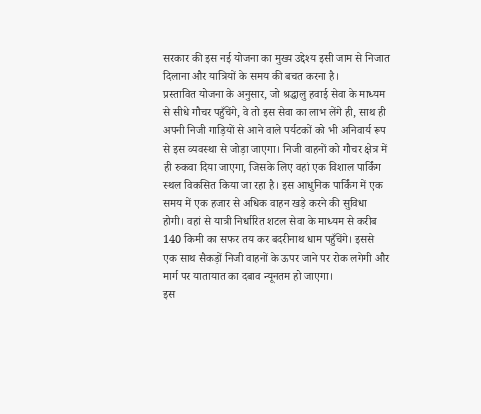सरकार की इस नई योजना का मुख्य उद्देश्य इसी जाम से निजात दिलाना और यात्रियों के समय की बचत करना है।
प्रस्तावित योजना के अनुसार, जो श्रद्धालु हवाई सेवा के माध्यम से सीधे गौचर पहुँचेंगे, वे तो इस सेवा का लाभ लेंगे ही, साथ ही अपनी निजी गाड़ियों से आने वाले पर्यटकों को भी अनिवार्य रूप से इस व्यवस्था से जोड़ा जाएगा। निजी वाहनों को गौचर क्षेत्र में ही रुकवा दिया जाएगा, जिसके लिए वहां एक विशाल पार्किंग स्थल विकसित किया जा रहा है। इस आधुनिक पार्किंग में एक समय में एक हजार से अधिक वाहन खड़े करने की सुविधा होगी। वहां से यात्री निर्धारित शटल सेवा के माध्यम से करीब 140 किमी का सफर तय कर बदरीनाथ धाम पहुँचेंगे। इससे एक साथ सैकड़ों निजी वाहनों के ऊपर जाने पर रोक लगेगी और मार्ग पर यातायात का दबाव न्यूनतम हो जाएगा।
इस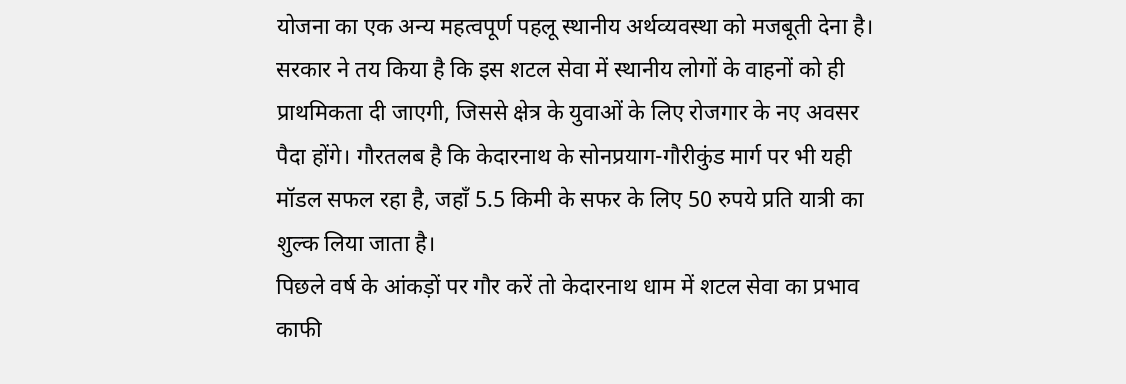योजना का एक अन्य महत्वपूर्ण पहलू स्थानीय अर्थव्यवस्था को मजबूती देना है। सरकार ने तय किया है कि इस शटल सेवा में स्थानीय लोगों के वाहनों को ही प्राथमिकता दी जाएगी, जिससे क्षेत्र के युवाओं के लिए रोजगार के नए अवसर पैदा होंगे। गौरतलब है कि केदारनाथ के सोनप्रयाग-गौरीकुंड मार्ग पर भी यही मॉडल सफल रहा है, जहाँ 5.5 किमी के सफर के लिए 50 रुपये प्रति यात्री का शुल्क लिया जाता है।
पिछले वर्ष के आंकड़ों पर गौर करें तो केदारनाथ धाम में शटल सेवा का प्रभाव काफी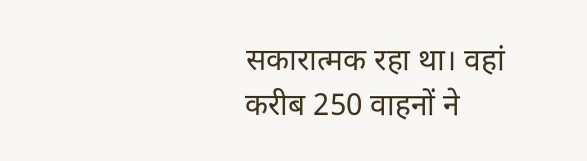सकारात्मक रहा था। वहां करीब 250 वाहनों ने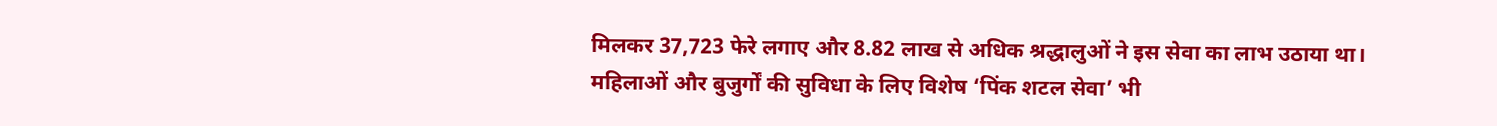मिलकर 37,723 फेरे लगाए और 8.82 लाख से अधिक श्रद्धालुओं ने इस सेवा का लाभ उठाया था। महिलाओं और बुजुर्गों की सुविधा के लिए विशेष ‘पिंक शटल सेवा’ भी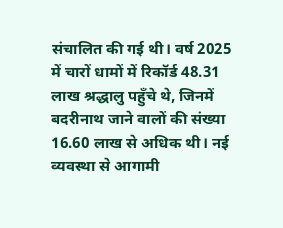संचालित की गई थी। वर्ष 2025 में चारों धामों में रिकॉर्ड 48.31 लाख श्रद्धालु पहुँचे थे, जिनमें बदरीनाथ जाने वालों की संख्या 16.60 लाख से अधिक थी। नई व्यवस्था से आगामी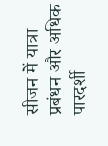सीजन में यात्रा प्रबंधन और अधिक पारदर्शी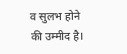व सुलभ होने की उम्मीद है।